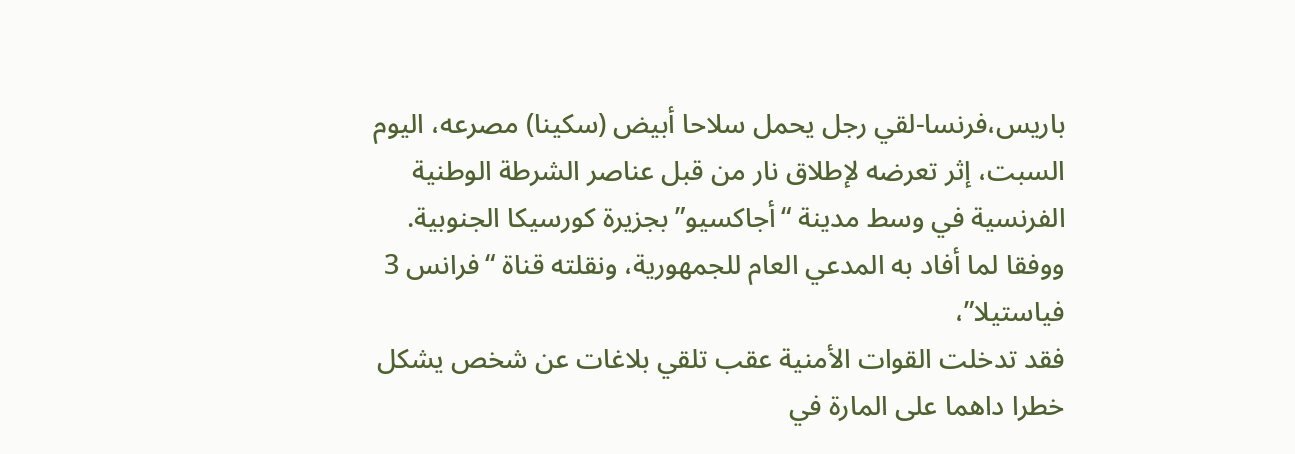باريس،فرنسا-لقي رجل يحمل سلاحا أبيض (سكينا) مصرعه، اليوم السبت، إثر تعرضه لإطلاق نار من قبل عناصر الشرطة الوطنية الفرنسية في وسط مدينة “أجاكسيو” بجزيرة كورسيكا الجنوبية.
ووفقا لما أفاد به المدعي العام للجمهورية، ونقلته قناة “فرانس 3 فياستيلا”،
فقد تدخلت القوات الأمنية عقب تلقي بلاغات عن شخص يشكل خطرا داهما على المارة في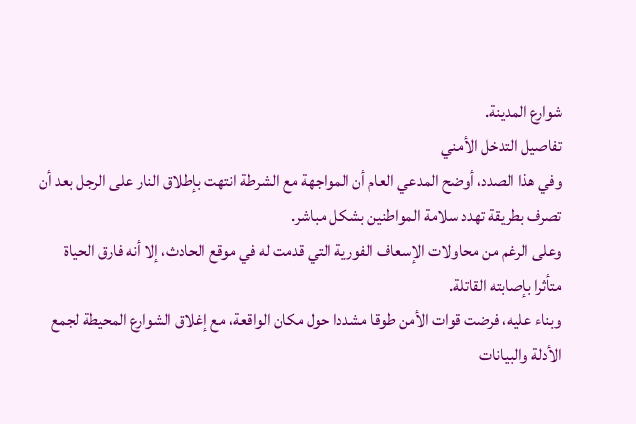شوارع المدينة.
تفاصيل التدخل الأمني
وفي هذا الصدد، أوضح المدعي العام أن المواجهة مع الشرطة انتهت بإطلاق النار على الرجل بعد أن تصرف بطريقة تهدد سلامة المواطنين بشكل مباشر.
وعلى الرغم من محاولات الإسعاف الفورية التي قدمت له في موقع الحادث، إلا أنه فارق الحياة متأثرا بإصابته القاتلة.
وبناء عليه، فرضت قوات الأمن طوقا مشددا حول مكان الواقعة، مع إغلاق الشوارع المحيطة لجمع الأدلة والبيانات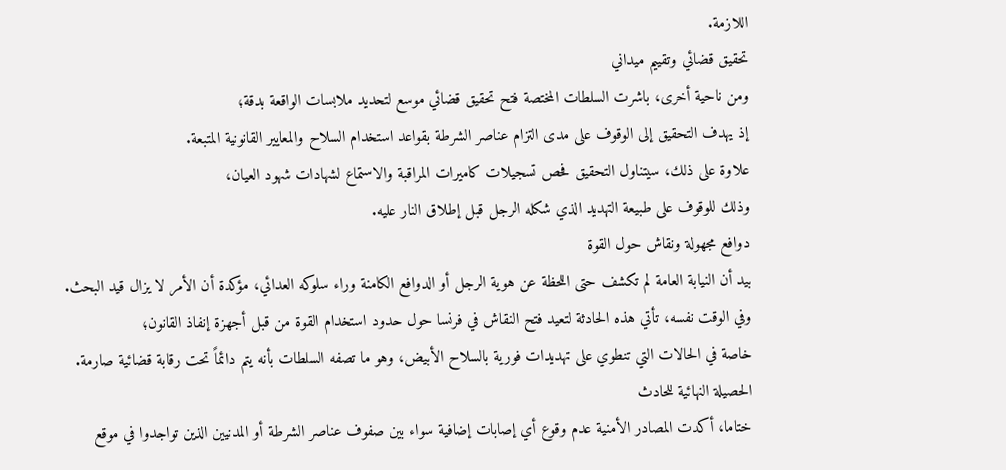اللازمة.
تحقيق قضائي وتقييم ميداني
ومن ناحية أخرى، باشرت السلطات المختصة فتح تحقيق قضائي موسع لتحديد ملابسات الواقعة بدقة؛
إذ يهدف التحقيق إلى الوقوف على مدى التزام عناصر الشرطة بقواعد استخدام السلاح والمعايير القانونية المتبعة.
علاوة على ذلك، سيتناول التحقيق فحص تسجيلات كاميرات المراقبة والاستماع لشهادات شهود العيان،
وذلك للوقوف على طبيعة التهديد الذي شكله الرجل قبل إطلاق النار عليه.
دوافع مجهولة ونقاش حول القوة
بيد أن النيابة العامة لم تكشف حتى اللحظة عن هوية الرجل أو الدوافع الكامنة وراء سلوكه العدائي، مؤكدة أن الأمر لا يزال قيد البحث.
وفي الوقت نفسه، تأتي هذه الحادثة لتعيد فتح النقاش في فرنسا حول حدود استخدام القوة من قبل أجهزة إنفاذ القانون؛
خاصة في الحالات التي تنطوي على تهديدات فورية بالسلاح الأبيض، وهو ما تصفه السلطات بأنه يتم دائماً تحت رقابة قضائية صارمة.
الحصيلة النهائية للحادث
ختاما، أكدت المصادر الأمنية عدم وقوع أي إصابات إضافية سواء بين صفوف عناصر الشرطة أو المدنيين الذين تواجدوا في موقع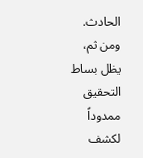الحادث.
ومن ثم، يظل بساط التحقيق ممدوداً لكشف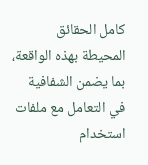كامل الحقائق المحيطة بهذه الواقعة،
بما يضمن الشفافية في التعامل مع ملفات استخدام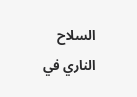السلاح الناري في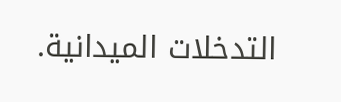التدخلات الميدانية.